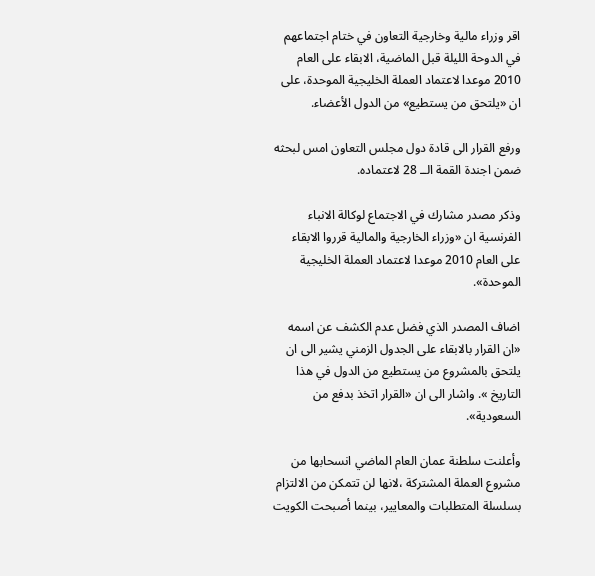اقر وزراء مالية وخارجية التعاون في ختام اجتماعهم في الدوحة الليلة قبل الماضية، الابقاء على العام 2010 موعدا لاعتماد العملة الخليجية الموحدة، على ان «يلتحق من يستطيع» من الدول الأعضاء.

ورفع القرار الى قادة دول مجلس التعاون امس لبحثه ضمن اجندة القمة الــ 28 لاعتماده.

وذكر مصدر مشارك في الاجتماع لوكالة الانباء الفرنسية ان «وزراء الخارجية والمالية قرروا الابقاء على العام 2010 موعدا لاعتماد العملة الخليجية الموحدة».

اضاف المصدر الذي فضل عدم الكشف عن اسمه «ان القرار بالابقاء على الجدول الزمني يشير الى ان يلتحق بالمشروع من يستطيع من الدول في هذا التاريخ ». واشار الى ان «القرار اتخذ بدفع من السعودية».

وأعلنت سلطنة عمان العام الماضي انسحابها من مشروع العملة المشتركة ،لانها لن تتمكن من الالتزام بسلسلة المتطلبات والمعايير، بينما أصبحت الكويت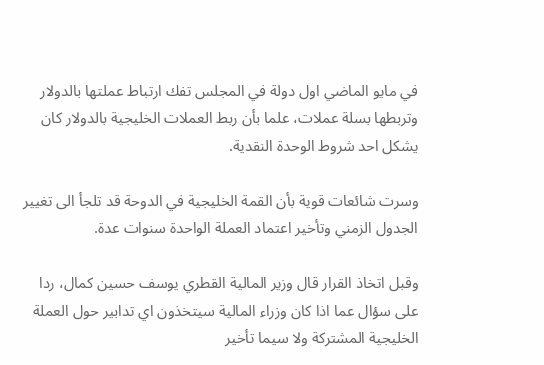في مايو الماضي اول دولة في المجلس تفك ارتباط عملتها بالدولار وتربطها بسلة عملات، علما بأن ربط العملات الخليجية بالدولار كان يشكل احد شروط الوحدة النقدية.

وسرت شائعات قوية بأن القمة الخليجية في الدوحة قد تلجأ الى تغيير الجدول الزمني وتأخير اعتماد العملة الواحدة سنوات عدة.

وقبل اتخاذ القرار قال وزير المالية القطري يوسف حسين كمال، ردا على سؤال عما اذا كان وزراء المالية سيتخذون اي تدابير حول العملة الخليجية المشتركة ولا سيما تأخير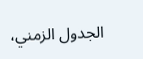الجدول الزمني،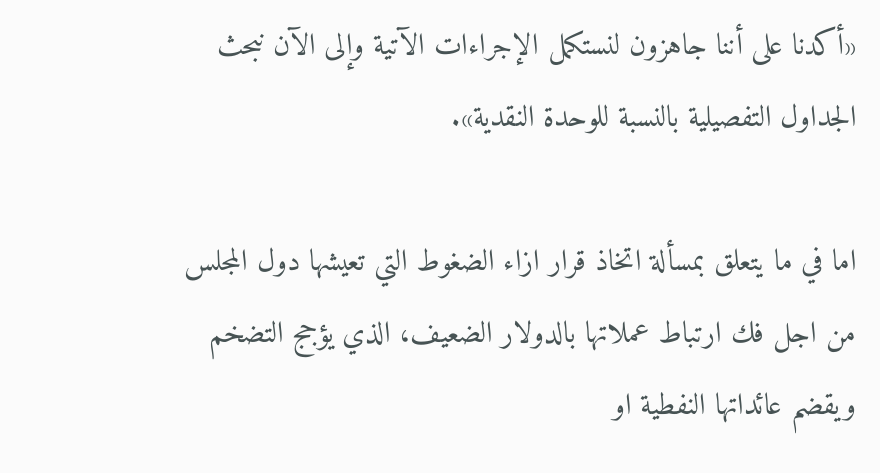«أكدنا على أننا جاهزون لنستكمل الإجراءات الآتية وإلى الآن نبحث الجداول التفصيلية بالنسبة للوحدة النقدية».

اما في ما يتعلق بمسألة اتخاذ قرار ازاء الضغوط التي تعيشها دول المجلس من اجل فك ارتباط عملاتها بالدولار الضعيف، الذي يؤجج التضخم ويقضم عائداتها النفطية او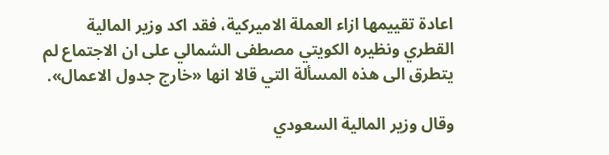اعادة تقييمها ازاء العملة الاميركية، فقد اكد وزير المالية القطري ونظيره الكويتي مصطفى الشمالي على ان الاجتماع لم يتطرق الى هذه المسألة التي قالا انها «خارج جدول الاعمال».

وقال وزير المالية السعودي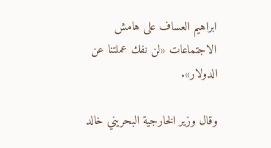ابراهيم العساف على هامش الاجتماعات «لن نفك عملتنا عن الدولار».

وقال وزير الخارجية البحريني خالد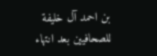بن احمد آل خليفة للصحافيين بعد انتهاء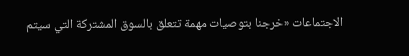الاجتماعات «خرجنا بتوصيات مهمة تتعلق بالسوق المشتركة التي سيتم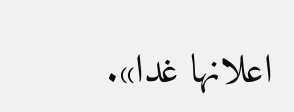اعلانها غدا».